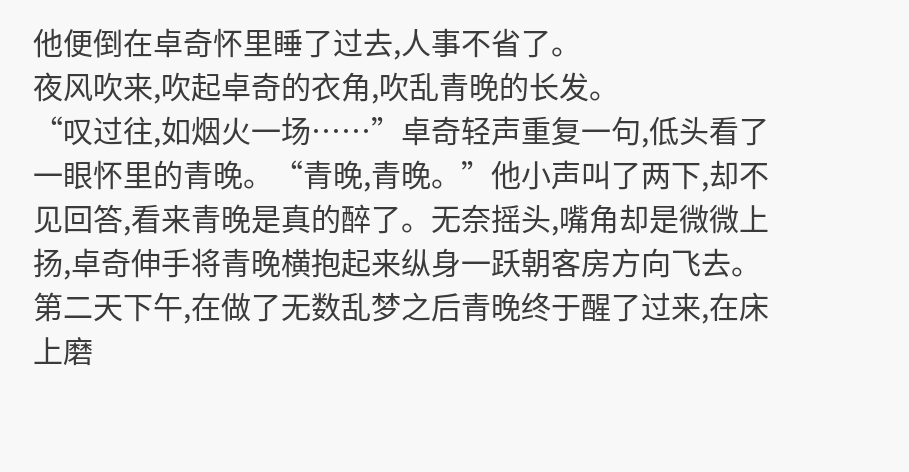他便倒在卓奇怀里睡了过去,人事不省了。
夜风吹来,吹起卓奇的衣角,吹乱青晚的长发。
“叹过往,如烟火一场……”卓奇轻声重复一句,低头看了一眼怀里的青晚。“青晚,青晚。”他小声叫了两下,却不见回答,看来青晚是真的醉了。无奈摇头,嘴角却是微微上扬,卓奇伸手将青晚横抱起来纵身一跃朝客房方向飞去。
第二天下午,在做了无数乱梦之后青晚终于醒了过来,在床上磨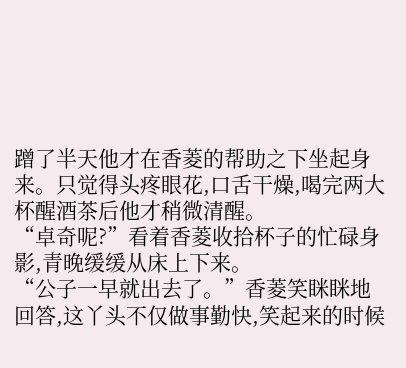蹭了半天他才在香菱的帮助之下坐起身来。只觉得头疼眼花,口舌干燥,喝完两大杯醒酒茶后他才稍微清醒。
“卓奇呢?”看着香菱收拾杯子的忙碌身影,青晚缓缓从床上下来。
“公子一早就出去了。”香菱笑眯眯地回答,这丫头不仅做事勤快,笑起来的时候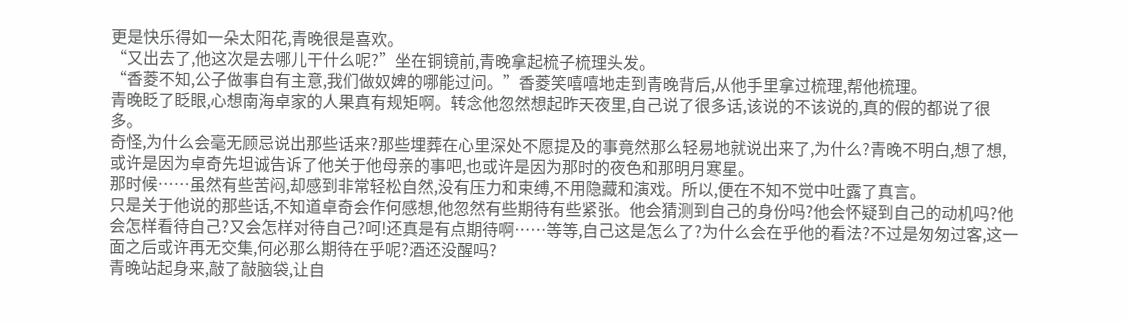更是快乐得如一朵太阳花,青晚很是喜欢。
“又出去了,他这次是去哪儿干什么呢?”坐在铜镜前,青晚拿起梳子梳理头发。
“香菱不知,公子做事自有主意,我们做奴婢的哪能过问。”香菱笑嘻嘻地走到青晚背后,从他手里拿过梳理,帮他梳理。
青晚眨了眨眼,心想南海卓家的人果真有规矩啊。转念他忽然想起昨天夜里,自己说了很多话,该说的不该说的,真的假的都说了很多。
奇怪,为什么会毫无顾忌说出那些话来?那些埋葬在心里深处不愿提及的事竟然那么轻易地就说出来了,为什么?青晚不明白,想了想,或许是因为卓奇先坦诚告诉了他关于他母亲的事吧,也或许是因为那时的夜色和那明月寒星。
那时候……虽然有些苦闷,却感到非常轻松自然,没有压力和束缚,不用隐藏和演戏。所以,便在不知不觉中吐露了真言。
只是关于他说的那些话,不知道卓奇会作何感想,他忽然有些期待有些紧张。他会猜测到自己的身份吗?他会怀疑到自己的动机吗?他会怎样看待自己?又会怎样对待自己?呵!还真是有点期待啊……等等,自己这是怎么了?为什么会在乎他的看法?不过是匆匆过客,这一面之后或许再无交集,何必那么期待在乎呢?酒还没醒吗?
青晚站起身来,敲了敲脑袋,让自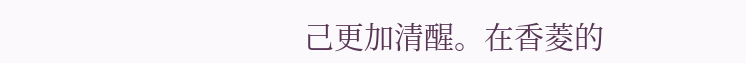己更加清醒。在香菱的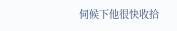伺候下他很快收拾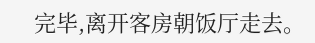完毕,离开客房朝饭厅走去。